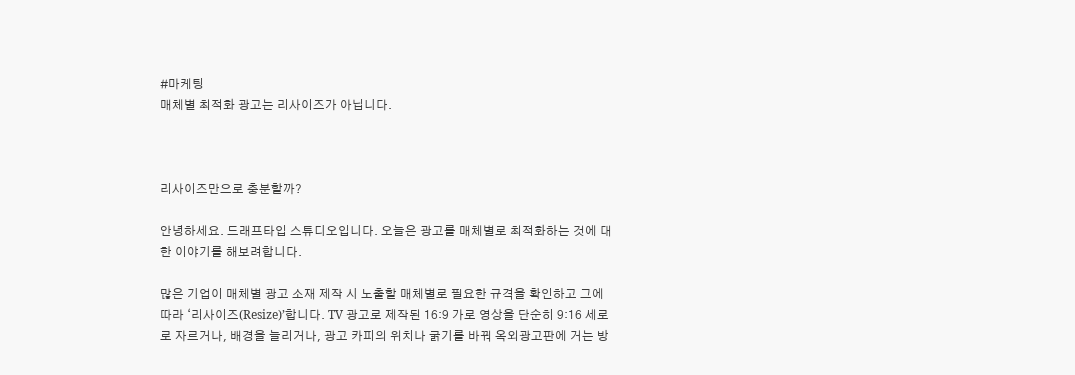#마케팅
매체별 최적화 광고는 리사이즈가 아닙니다.



리사이즈만으로 충분할까?

안녕하세요. 드래프타입 스튜디오입니다. 오늘은 광고를 매체별로 최적화하는 것에 대한 이야기를 해보려합니다.

많은 기업이 매체별 광고 소재 제작 시 노출할 매체별로 필요한 규격을 확인하고 그에 따라 ‘리사이즈(Resize)’합니다. TV 광고로 제작된 16:9 가로 영상을 단순히 9:16 세로로 자르거나, 배경을 늘리거나, 광고 카피의 위치나 굵기를 바꿔 옥외광고판에 거는 방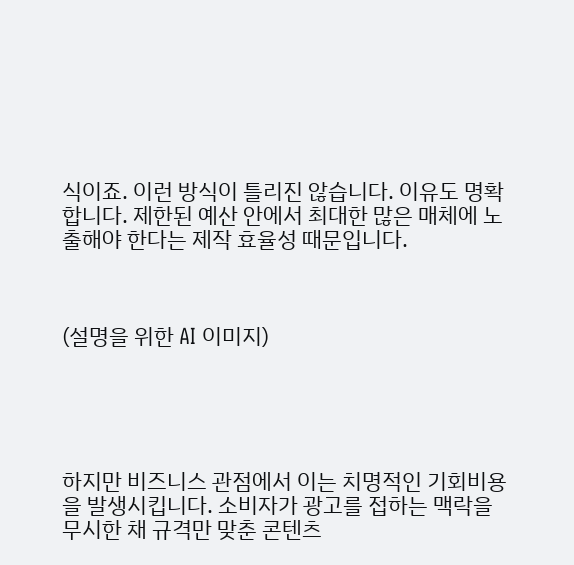식이죠. 이런 방식이 틀리진 않습니다. 이유도 명확합니다. 제한된 예산 안에서 최대한 많은 매체에 노출해야 한다는 제작 효율성 때문입니다.



(설명을 위한 AI 이미지)





하지만 비즈니스 관점에서 이는 치명적인 기회비용을 발생시킵니다. 소비자가 광고를 접하는 맥락을 무시한 채 규격만 맞춘 콘텐츠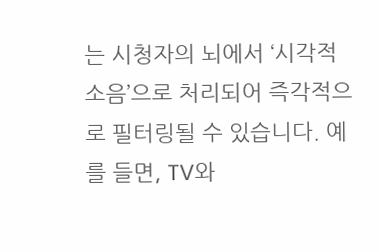는 시청자의 뇌에서 ‘시각적 소음’으로 처리되어 즉각적으로 필터링될 수 있습니다. 예를 들면, TV와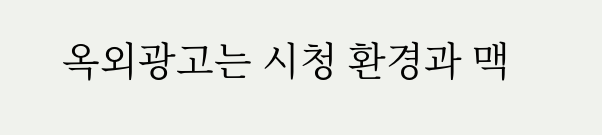옥외광고는 시청 환경과 맥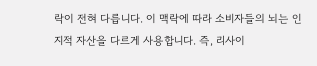락이 전혀 다릅니다. 이 맥락에 따라 소비자들의 뇌는 인지적 자산을 다르게 사용합니다. 즉, 리사이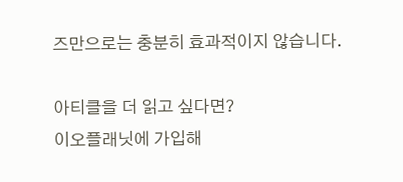즈만으로는 충분히 효과적이지 않습니다.

아티클을 더 읽고 싶다면?
이오플래닛에 가입해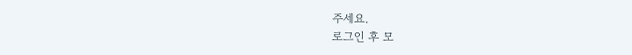주세요.
로그인 후 모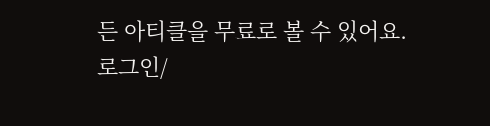든 아티클을 무료로 볼 수 있어요.
로그인/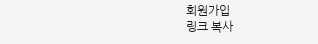회원가입
링크 복사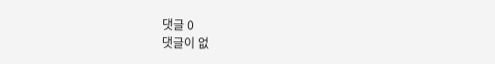댓글 0
댓글이 없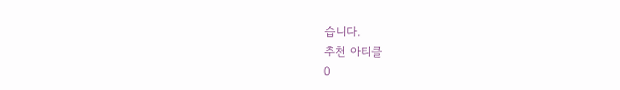습니다.
추천 아티클
0